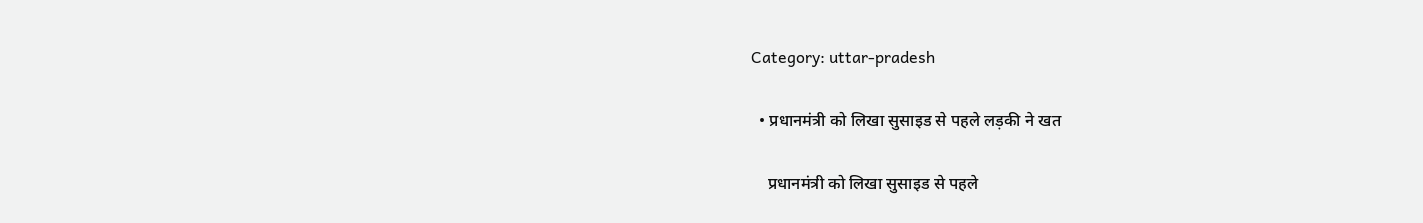Category: uttar-pradesh

  • प्रधानमंत्री को लिखा सुसाइड से पहले लड़की ने खत

    प्रधानमंत्री को लिखा सुसाइड से पहले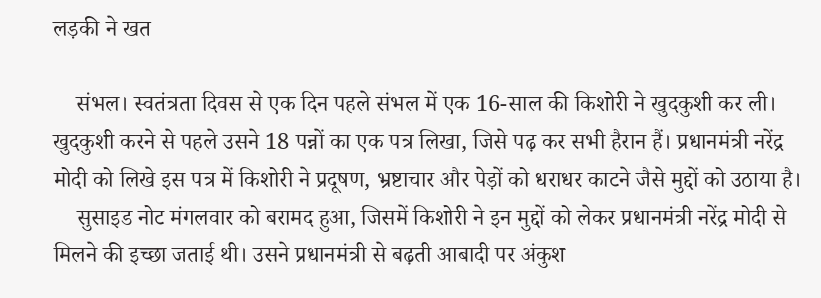लड़की ने खत

    संभल। स्वतंत्रता दिवस से एक दिन पहले संभल में एक 16-साल की किशोरी ने खुदकुशी कर ली। खुदकुशी करने से पहले उसने 18 पन्नों का एक पत्र लिखा, जिसे पढ़ कर सभी हैरान हैं। प्रधानमंत्री नरेंद्र मोदी को लिखे इस पत्र में किशोरी ने प्रदूषण, भ्रष्टाचार और पेड़ों को धराधर काटने जैसे मुद्दों को उठाया है।
    सुसाइड नोट मंगलवार को बरामद हुआ, जिसमें किशोरी ने इन मुद्दों को लेकर प्रधानमंत्री नरेंद्र मोदी से मिलने की इच्छा जताई थी। उसने प्रधानमंत्री से बढ़ती आबादी पर अंकुश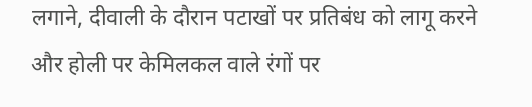लगाने, दीवाली के दौरान पटाखों पर प्रतिबंध को लागू करने और होली पर केमिलकल वाले रंगों पर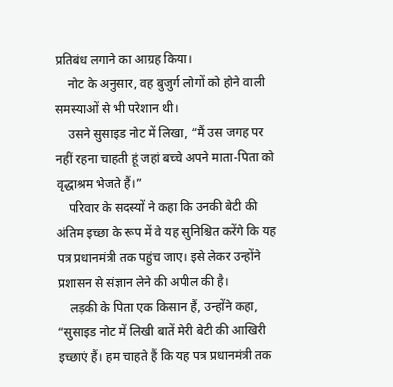प्रतिबंध लगाने का आग्रह किया।
    नोट के अनुसार, वह बुजुर्ग लोगों को होने वाली समस्याओं से भी परेशान थी।
    उसने सुसाइड नोट में लिखा, “मैं उस जगह पर नहीं रहना चाहती हूं जहां बच्चे अपने माता-पिता को वृद्धाश्रम भेजते हैं।”
    परिवार के सदस्यों ने कहा कि उनकी बेटी की अंतिम इच्छा के रूप में वे यह सुनिश्चित करेंगे कि यह पत्र प्रधानमंत्री तक पहुंच जाए। इसे लेकर उन्होंने प्रशासन से संज्ञान लेने की अपील की है।
    लड़की के पिता एक किसान हैं, उन्होंने कहा, “सुसाइड नोट में लिखी बातें मेरी बेटी की आखिरी इच्छाएं हैं। हम चाहते हैं कि यह पत्र प्रधानमंत्री तक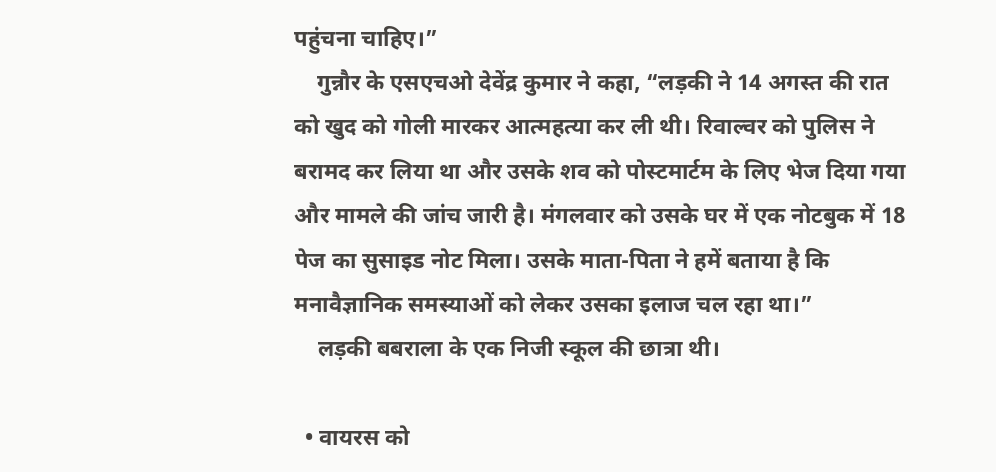पहुंचना चाहिए।”
    गुन्नौर के एसएचओ देवेंद्र कुमार ने कहा, “लड़की ने 14 अगस्त की रात को खुद को गोली मारकर आत्महत्या कर ली थी। रिवाल्वर को पुलिस ने बरामद कर लिया था और उसके शव को पोस्टमार्टम के लिए भेज दिया गया और मामले की जांच जारी है। मंगलवार को उसके घर में एक नोटबुक में 18 पेज का सुसाइड नोट मिला। उसके माता-पिता ने हमें बताया है कि मनावैज्ञानिक समस्याओं को लेकर उसका इलाज चल रहा था।”
    लड़की बबराला के एक निजी स्कूल की छात्रा थी।

  • वायरस को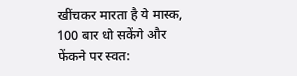खींचकर मारता है ये मास्क, 100 बार धो सकेंगे और फेंकने पर स्वत: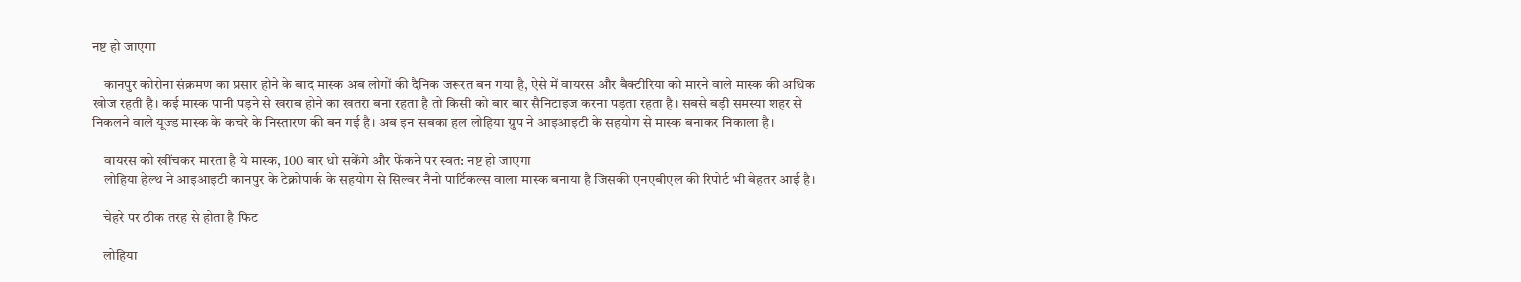नष्ट हो जाएगा

    कानपुर कोरोना संक्रमण का प्रसार होने के बाद मास्क अब लोगों की दैनिक जरूरत बन गया है, ऐसे में वायरस और बैक्टीरिया को मारने वाले मास्क की अधिक खोज रहती है। कई मास्क पानी पड़ने से खराब होने का खतरा बना रहता है तो किसी को बार बार सैनिटाइज करना पड़ता रहता है। सबसे बड़ी समस्या शहर से निकलने वाले यूज्ड मास्क के कचरे के निस्तारण की बन गई है। अब इन सबका हल लोहिया ग्रुप ने आइआइटी के सहयोग से मास्क बनाकर निकाला है।

    वायरस को खींचकर मारता है ये मास्क, 100 बार धो सकेंगे और फेंकने पर स्वत: नष्ट हो जाएगा
    लोहिया हेल्थ ने आइआइटी कानपुर के टेक्नोपार्क के सहयोग से सिल्वर नैनो पार्टिकल्स वाला मास्क बनाया है जिसकी एनएबीएल की रिपोर्ट भी बेहतर आई है।

    चेहरे पर ठीक तरह से होता है फिट

    लोहिया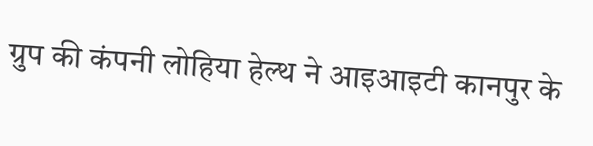ग्रुप की कंपनी लोहिया हेल्थ ने आइआइटी कानपुर के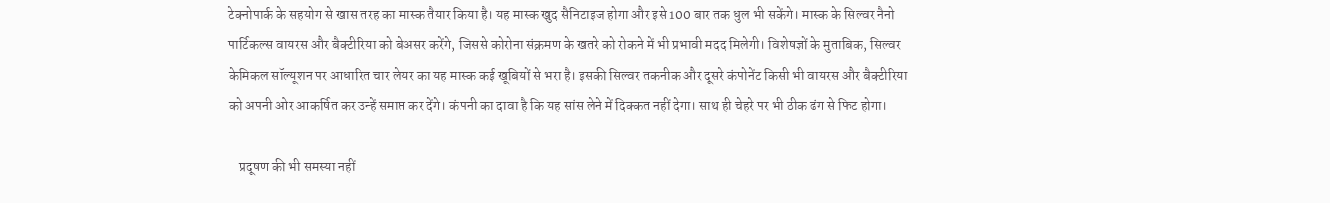टेक्नोपार्क के सहयोग से खास तरह का मास्क तैयार किया है। यह मास्क खुद सैनिटाइज होगा और इसे 100 बार तक धुल भी सकेंगे। मास्क के सिल्वर नैनो पार्टिकल्स वायरस और बैक्टीरिया को बेअसर करेंगे, जिससे कोरोना संक्रमण के खतरे को रोकने में भी प्रभावी मदद मिलेगी। विशेषज्ञों के मुताबिक, सिल्वर केमिकल सॉल्यूशन पर आधारित चार लेयर का यह मास्क कई खूबियों से भरा है। इसकी सिल्वर तकनीक और दूसरे कंपोनेंट किसी भी वायरस और बैक्टीरिया को अपनी ओर आकर्षित कर उन्हें समाप्त कर देंगे। कंपनी का दावा है कि यह सांस लेने में दिक्कत नहीं देगा। साथ ही चेहरे पर भी ठीक ढंग से फिट होगा।

    प्रदूषण की भी समस्या नहीं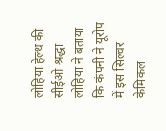लोहिया हेल्थ की सीईओ श्रद्धा लोहिया ने बताया कि कंपनी ने यूरोप में इस सिल्वर केमिकल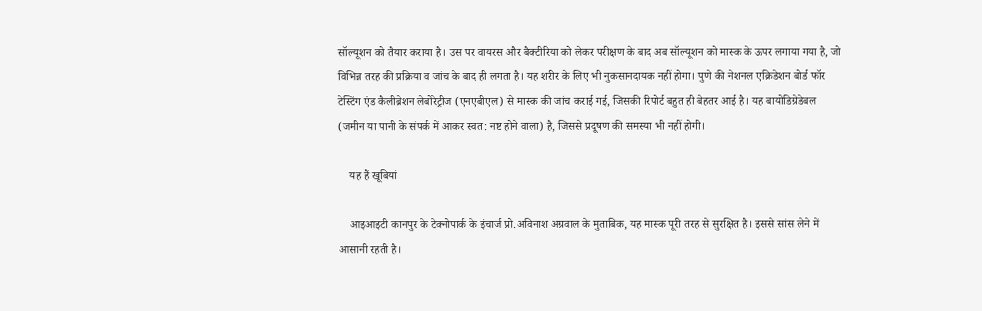सॉल्यूशन को तैयार कराया है। उस पर वायरस और बैक्टीरिया को लेकर परीक्षण के बाद अब सॉल्यूशन को मास्क के ऊपर लगाया गया है, जो विभिन्न तरह की प्रक्रिया व जांच के बाद ही लगता है। यह शरीर के लिए भी नुकसानदायक नहीं होगा। पुणे की नेशनल एक्रिडेशन बोर्ड फॉर टेस्टिंग एंड कैलीब्रेशन लेबोरेट्रीज (एनएबीएल) से मास्क की जांच कराई गई, जिसकी रिपोर्ट बहुत ही बेहतर आई है। यह बायोडिग्रेडेबल (जमीन या पानी के संपर्क में आकर स्वत: नष्ट होने वाला) है, जिससे प्रदूषण की समस्या भी नहीं होगी।

    यह हैं खूबियां

    आइआइटी कानपुर के टेक्नोपार्क के इंचार्ज प्रो.अविनाश अग्रवाल के मुताबिक, यह मास्क पूरी तरह से सुरक्षित है। इससे सांस लेने में आसानी रहती है।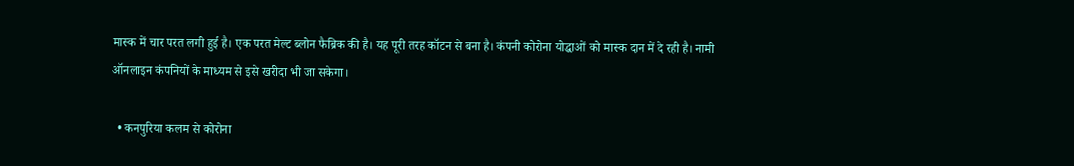मास्क में चार परत लगी हुई है। एक परत मेल्ट ब्लोन फैब्रिक की है। यह पूरी तरह कॉटन से बना है। कंपनी कोरोना योद्धाओं को मास्क दान में दे रही है। नामी ऑनलाइन कंपनियों के माध्यम से इसे खरीदा भी जा सकेगा।

  • कनपुरिया कलम से कोरोना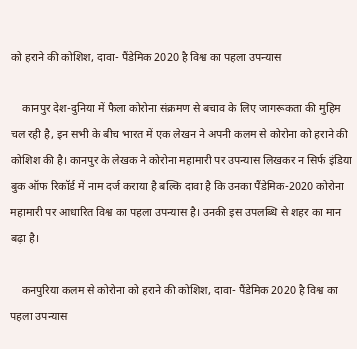को हराने की कोशिश, दावा- पैंडेमिक 2020 है विश्व का पहला उपन्यास

    कानपुर देश-दुनिया में फैला कोरोना संक्रमण से बचाव के लिए जागरूकता की मुहिम चल रही है, इन सभी के बीच भारत में एक लेखन ने अपनी कलम से कोरोना को हराने की कोशिश की है। कानपुर के लेखक ने कोरोना महामारी पर उपन्यास लिखकर न सिर्फ इंडिया बुक ऑफ रिकॉर्ड में नाम दर्ज कराया है बल्कि दावा है कि उनका पैंडेमिक-2020 कोरोना महामारी पर आधारित विश्व का पहला उपन्यास है। उनकी इस उपलब्धि से शहर का मान बढ़ा है।

    कनपुरिया कलम से कोरोना को हराने की कोशिश, दावा- पैंडेमिक 2020 है विश्व का पहला उपन्यास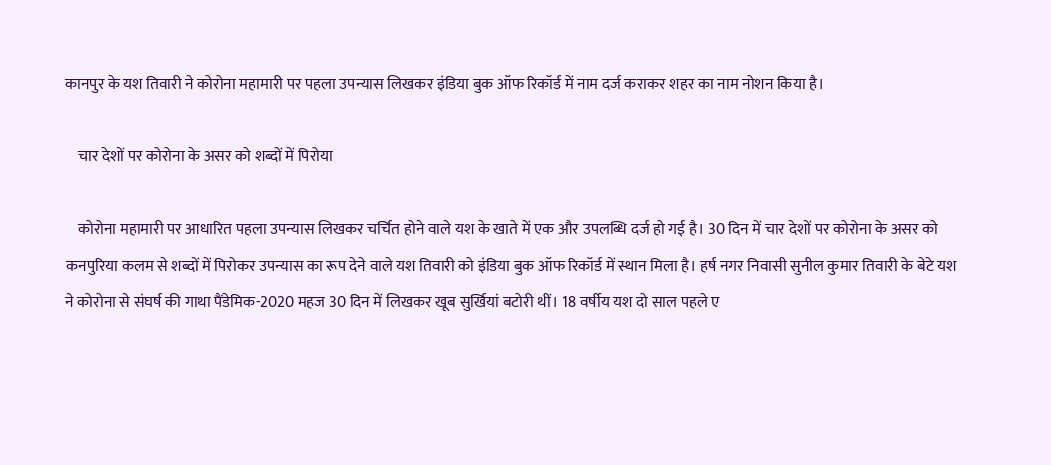कानपुर के यश तिवारी ने कोरोना महामारी पर पहला उपन्यास लिखकर इंडिया बुक ऑफ रिकॉर्ड में नाम दर्ज कराकर शहर का नाम नोशन किया है।

    चार देशों पर कोरोना के असर को शब्दों में पिरोया

    कोरोना महामारी पर आधारित पहला उपन्यास लिखकर चर्चित होने वाले यश के खाते में एक और उपलब्धि दर्ज हो गई है। 30 दिन में चार देशों पर कोरोना के असर को कनपुरिया कलम से शब्दों में पिरोकर उपन्यास का रूप देने वाले यश तिवारी को इंडिया बुक ऑफ रिकॉर्ड में स्थान मिला है। हर्ष नगर निवासी सुनील कुमार तिवारी के बेटे यश ने कोरोना से संघर्ष की गाथा पैंडेमिक-2020 महज 30 दिन में लिखकर खूब सुर्खियां बटोरी थीं। 18 वर्षीय यश दो साल पहले ए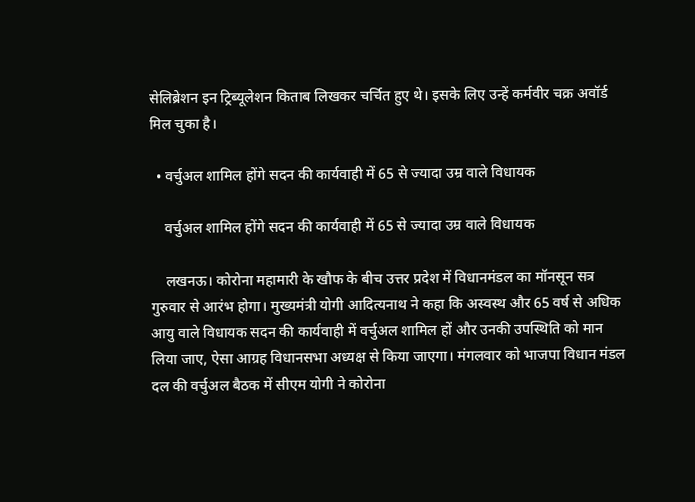सेलिब्रेशन इन ट्रिब्यूलेशन किताब लिखकर चर्चित हुए थे। इसके लिए उन्हें कर्मवीर चक्र अवॉर्ड मिल चुका है।

  • वर्चुअल शामिल होंगे सदन की कार्यवाही में 65 से ज्यादा उम्र वाले विधायक

    वर्चुअल शामिल होंगे सदन की कार्यवाही में 65 से ज्यादा उम्र वाले विधायक

    लखनऊ। कोरोना महामारी के खौफ के बीच उत्तर प्रदेश में विधानमंडल का मॉनसून सत्र गुरुवार से आरंभ होगा। मुख्यमंत्री योगी आदित्यनाथ ने कहा कि अस्वस्थ और 65 वर्ष से अधिक आयु वाले विधायक सदन की कार्यवाही में वर्चुअल शामिल हों और उनकी उपस्थिति को मान लिया जाए, ऐसा आग्रह विधानसभा अध्यक्ष से किया जाएगा। मंगलवार को भाजपा विधान मंडल दल की वर्चुअल बैठक में सीएम योगी ने कोरोना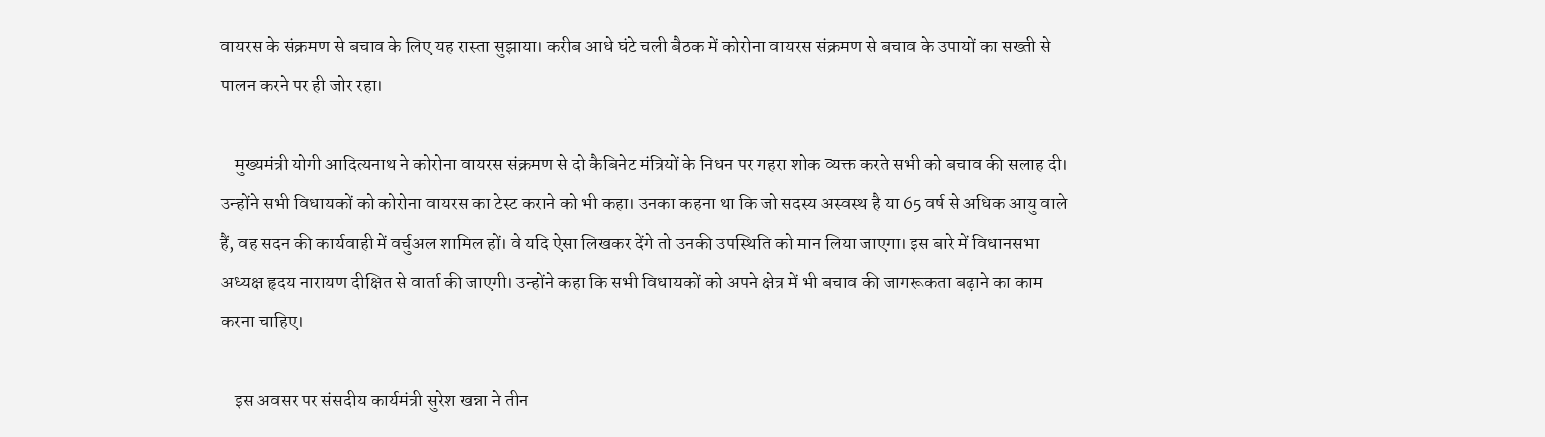वायरस के संक्रमण से बचाव के लिए यह रास्ता सुझाया। करीब आधे घंटे चली बैठक में कोरोना वायरस संक्रमण से बचाव के उपायों का सख्ती से पालन करने पर ही जोर रहा।

    मुख्यमंत्री योगी आदित्यनाथ ने कोरोना वायरस संक्रमण से दो कैबिनेट मंत्रियों के निधन पर गहरा शोक व्यक्त करते सभी को बचाव की सलाह दी। उन्होंने सभी विधायकों को कोरोना वायरस का टेस्ट कराने को भी कहा। उनका कहना था कि जो सदस्य अस्वस्थ है या 65 वर्ष से अधिक आयु वाले हैं, वह सदन की कार्यवाही में वर्चुअल शामिल हों। वे यदि ऐसा लिखकर देंगे तो उनकी उपस्थिति को मान लिया जाएगा। इस बारे में विधानसभा अध्यक्ष हृदय नारायण दीक्षित से वार्ता की जाएगी। उन्होंने कहा कि सभी विधायकों को अपने क्षेत्र में भी बचाव की जागरूकता बढ़ाने का काम करना चाहिए।

    इस अवसर पर संसदीय कार्यमंत्री सुरेश खन्ना ने तीन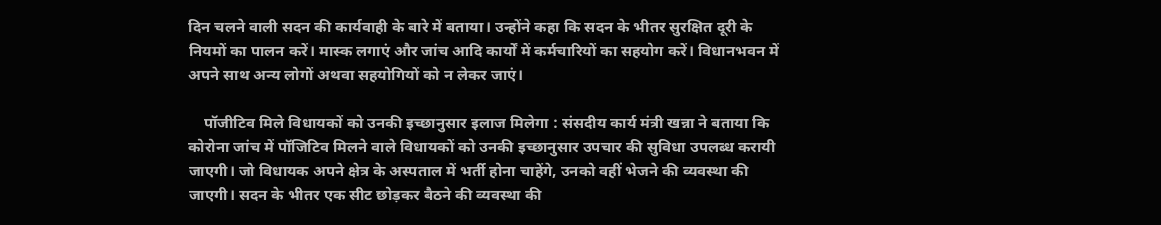दिन चलने वाली सदन की कार्यवाही के बारे में बताया। उन्होंने कहा कि सदन के भीतर सुरक्षित दूरी के नियमों का पालन करें। मास्क लगाएं और जांच आदि कार्यों में कर्मचारियों का सहयोग करें। विधानभवन में अपने साथ अन्य लोगों अथवा सहयोगियों को न लेकर जाएं।

    पॉजीटिव मिले विधायकों को उनकी इच्छानुसार इलाज मिलेगा : संसदीय कार्य मंत्री खन्ना ने बताया कि कोरोना जांच में पॉजिटिव मिलने वाले विधायकों को उनकी इच्छानुसार उपचार की सुविधा उपलब्ध करायी जाएगी। जो विधायक अपने क्षेत्र के अस्पताल में भर्ती होना चाहेंगे, उनको वहीं भेजने की व्यवस्था की जाएगी। सदन के भीतर एक सीट छोड़कर बैठने की व्यवस्था की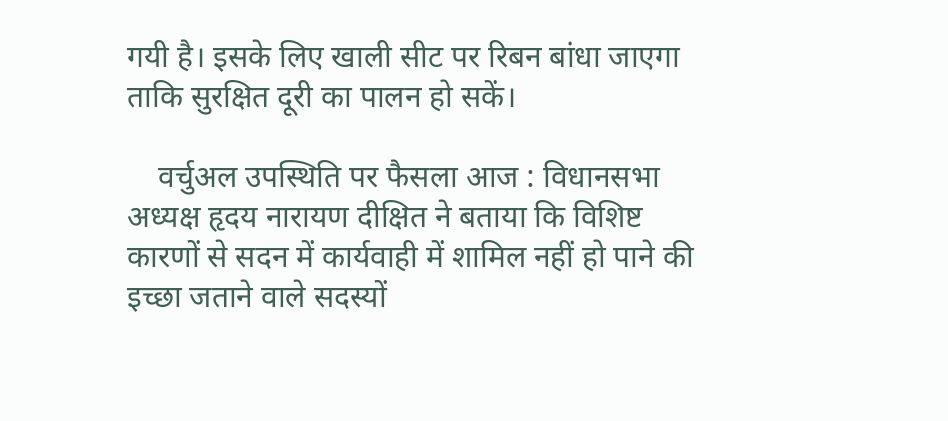गयी है। इसके लिए खाली सीट पर रिबन बांधा जाएगा ताकि सुरक्षित दूरी का पालन हो सकें।

    वर्चुअल उपस्थिति पर फैसला आज : विधानसभा अध्यक्ष हृदय नारायण दीक्षित ने बताया कि विशिष्ट कारणों से सदन में कार्यवाही में शामिल नहीं हो पाने की इच्छा जताने वाले सदस्यों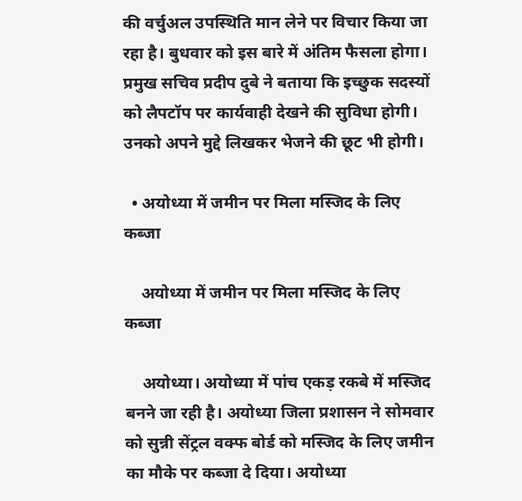की वर्चुअल उपस्थिति मान लेने पर विचार किया जा रहा है। बुधवार को इस बारे में अंतिम फैसला होगा। प्रमुख सचिव प्रदीप दुबे ने बताया कि इच्छुक सदस्यों को लैपटॉप पर कार्यवाही देखने की सुविधा होगी। उनको अपने मुद्दे लिखकर भेजने की छूट भी होगी।

  • अयोध्या में जमीन पर मिला मस्जिद के लिए कब्जा

    अयोध्या में जमीन पर मिला मस्जिद के लिए कब्जा

    अयोध्या। अयोध्या में पांच एकड़ रकबे में मस्जिद बनने जा रही है। अयोध्या जिला प्रशासन ने सोमवार को सुन्नी सेंट्रल वक्फ बोर्ड को मस्जिद के लिए जमीन का मौके पर कब्जा दे दिया। अयोध्या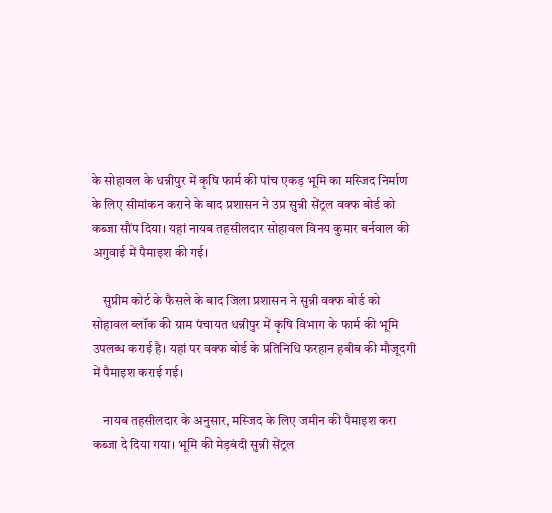के सोहावल के धन्नीपुर में कृषि फार्म की पांच एकड़ भूमि का मस्जिद निर्माण के लिए सीमांकन कराने के बाद प्रशासन ने उप्र सुन्नी सेंट्रल वक्फ बोर्ड को कब्जा सौंप दिया। यहां नायब तहसीलदार सोहावल विनय कुमार बर्नवाल की अगुवाई में पैमाइश की गई।

    सुप्रीम कोर्ट के फैसले के बाद जिला प्रशासन ने सुन्नी वक्फ बोर्ड को सोहावल ब्लॉक की ग्राम पंचायत धन्नीपुर में कृषि विभाग के फार्म की भूमि उपलब्ध कराई है। यहां पर वक्फ बोर्ड के प्रतिनिधि फरहान हबीब की मौजूदगी में पैमाइश कराई गई।

    नायब तहसीलदार के अनुसार, मस्जिद के लिए जमीन की पैमाइश करा कब्जा दे दिया गया। भूमि की मेड़बंदी सुन्नी सेंट्रल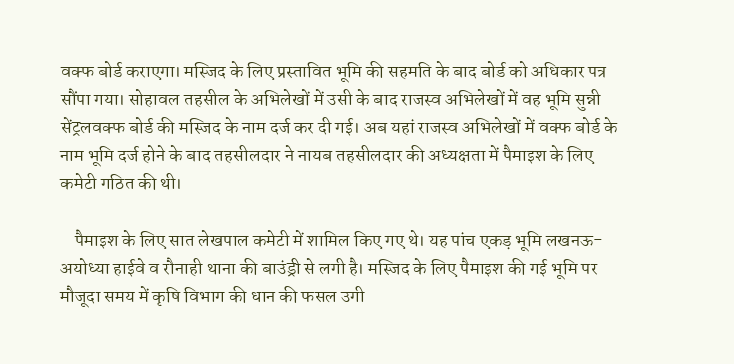वक्फ बोर्ड कराएगा। मस्जिद के लिए प्रस्तावित भूमि की सहमति के बाद बोर्ड को अधिकार पत्र सौंपा गया। सोहावल तहसील के अभिलेखों में उसी के बाद राजस्व अभिलेखों में वह भूमि सुन्नी सेंट्रलवक्फ बोर्ड की मस्जिद के नाम दर्ज कर दी गई। अब यहां राजस्व अभिलेखों में वक्फ बोर्ड के नाम भूमि दर्ज होने के बाद तहसीलदार ने नायब तहसीलदार की अध्यक्षता में पैमाइश के लिए कमेटी गठित की थी।

    पैमाइश के लिए सात लेखपाल कमेटी में शामिल किए गए थे। यह पांच एकड़ भूमि लखनऊ-अयोध्या हाईवे व रौनाही थाना की बाउंड्री से लगी है। मस्जिद के लिए पैमाइश की गई भूमि पर मौजूदा समय में कृषि विभाग की धान की फसल उगी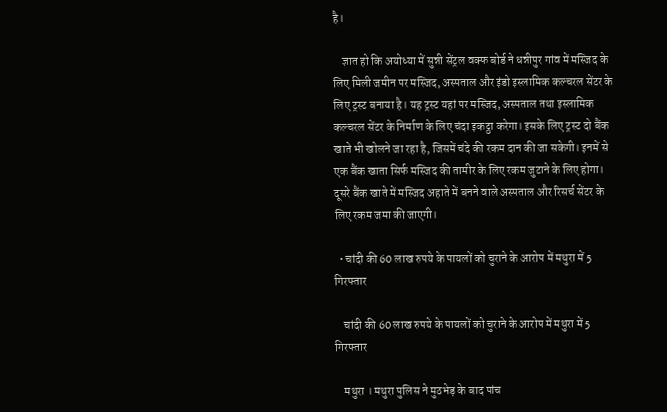है।

    ज्ञात हो कि अयोध्या में सुन्नी सेंट्रल वक्फ बोर्ड ने धन्नीपुर गांव में मस्जिद के लिए मिली जमीन पर मस्जिद, अस्पताल और इंडो इस्लामिक कल्चरल सेंटर के लिए ट्रस्ट बनाया है। यह ट्रस्ट यहां पर मस्जिद, अस्पताल तथा इस्लामिक कल्चरल सेंटर के निर्माण के लिए चंदा इकट्ठा करेगा। इसके लिए ट्रस्ट दो बैंक खाते भी खोलने जा रहा है, जिसमें चंदे की रकम दान की जा सकेगी। इनमें से एक बैंक खाता सिर्फ मस्जिद की तामीर के लिए रकम जुटाने के लिए होगा। दूसरे बैंक खाते में मस्जिद अहाते में बनने वाले अस्पताल और रिसर्च सेंटर के लिए रकम जमा की जाएगी।

  • चांदी की 60 लाख रुपये के पायलों को चुराने के आरोप में मथुरा में 5 गिरफ्तार

    चांदी की 60 लाख रुपये के पायलों को चुराने के आरोप में मथुरा में 5 गिरफ्तार

    मथुरा । मथुरा पुलिस ने मुठभेड़ के बाद पांच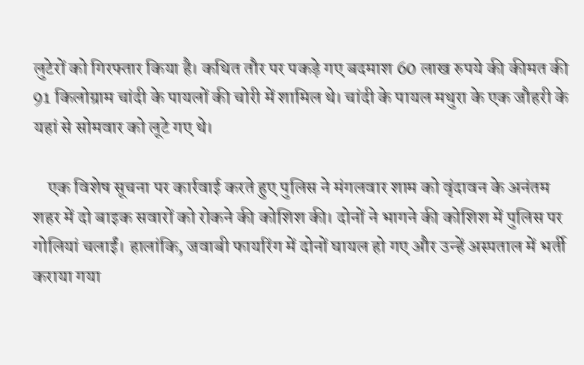लुटेरों को गिरफ्तार किया है। कथित तौर पर पकड़े गए बदमाश 60 लाख रुपये की कीमत की 91 किलोग्राम चांदी के पायलों की चोरी में शामिल थे। चांदी के पायल मथुरा के एक जौहरी के यहां से सोमवार को लूटे गए थे।

    एक विशेष सूचना पर कार्रवाई करते हुए पुलिस ने मंगलवार शाम को वृंदावन के अनंतम शहर में दो बाइक सवारों को रोकने की कोशिश की। दोनों ने भागने की कोशिश में पुलिस पर गोलियां चलाईं। हालांकि, जवाबी फायरिंग में दोनों घायल हो गए और उन्हें अस्पताल में भर्ती कराया गया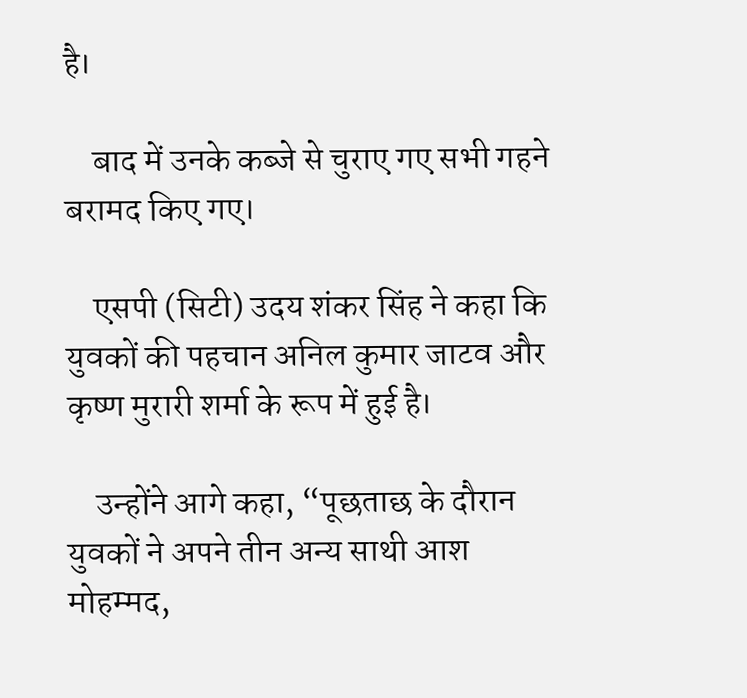है।

    बाद में उनके कब्जे से चुराए गए सभी गहने बरामद किए गए।

    एसपी (सिटी) उदय शंकर सिंह ने कहा कि युवकों की पहचान अनिल कुमार जाटव और कृष्ण मुरारी शर्मा के रूप में हुई है।

    उन्होंने आगे कहा, “पूछताछ के दौरान युवकों ने अपने तीन अन्य साथी आश मोहम्मद,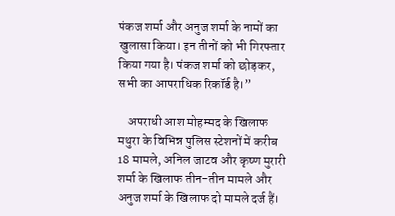पंकज शर्मा और अनुज शर्मा के नामों का खुलासा किया। इन तीनों को भी गिरफ्तार किया गया है। पंकज शर्मा को छोड़कर, सभी का आपराधिक रिकॉर्ड है।”

    अपराधी आश मोहम्मद के खिलाफ मथुरा के विभिन्न पुलिस स्टेशनों में करीब 18 मामले, अनिल जाटव और कृष्ण मुरारी शर्मा के खिलाफ तीन-तीन मामले और अनुज शर्मा के खिलाफ दो मामले दर्ज हैं।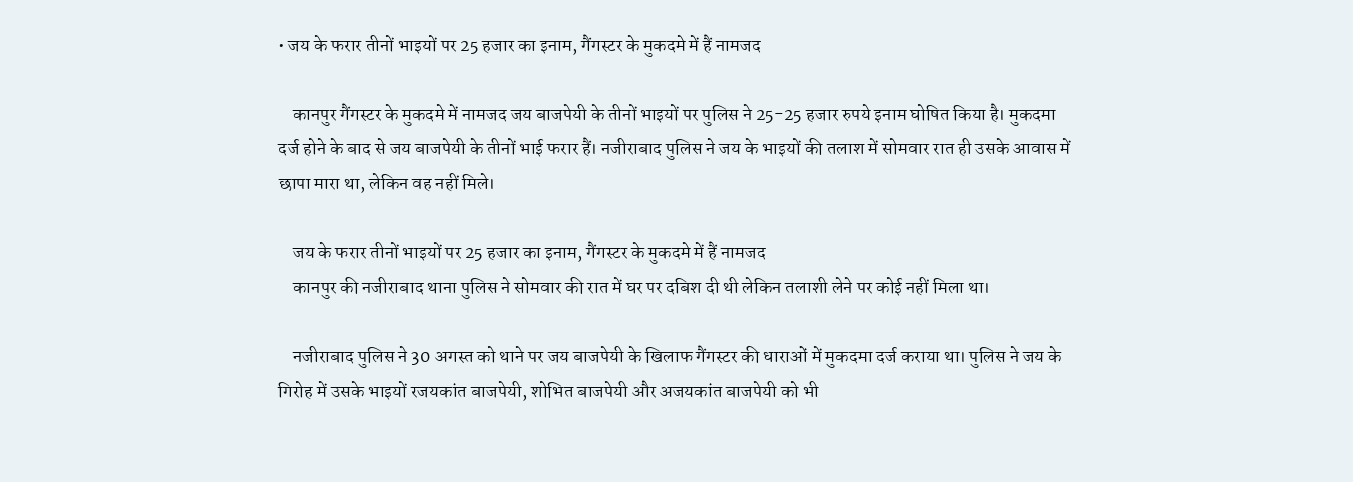• जय के फरार तीनों भाइयों पर 25 हजार का इनाम, गैंगस्टर के मुकदमे में हैं नामजद

    कानपुर गैंगस्टर के मुकदमे में नामजद जय बाजपेयी के तीनों भाइयों पर पुलिस ने 25-25 हजार रुपये इनाम घोषित किया है। मुकदमा दर्ज होने के बाद से जय बाजपेयी के तीनों भाई फरार हैं। नजीराबाद पुलिस ने जय के भाइयों की तलाश में सोमवार रात ही उसके आवास में छापा मारा था, लेकिन वह नहीं मिले।

    जय के फरार तीनों भाइयों पर 25 हजार का इनाम, गैंगस्टर के मुकदमे में हैं नामजद
    कानपुर की नजीराबाद थाना पुलिस ने सोमवार की रात में घर पर दबिश दी थी लेकिन तलाशी लेने पर कोई नहीं मिला था।

    नजीराबाद पुलिस ने 30 अगस्त को थाने पर जय बाजपेयी के खिलाफ गैंगस्टर की धाराओं में मुकदमा दर्ज कराया था। पुलिस ने जय के गिरोह में उसके भाइयों रजयकांत बाजपेयी, शोभित बाजपेयी और अजयकांत बाजपेयी को भी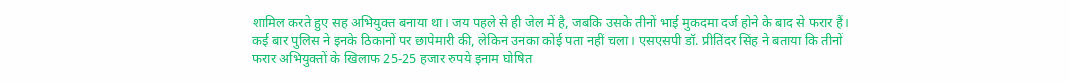शामिल करते हुए सह अभियुक्त बनाया था। जय पहले से ही जेल में है, जबकि उसके तीनों भाई मुकदमा दर्ज होने के बाद से फरार हैं। कई बार पुलिस ने इनके ठिकानों पर छापेमारी की, लेकिन उनका कोई पता नहीं चला। एसएसपी डॉ. प्रीतिंदर सिंह ने बताया कि तीनों फरार अभियुक्तों के खिलाफ 25-25 हजार रुपये इनाम घोषित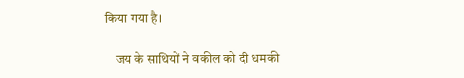किया गया है।

    जय के साथियों ने वकील को दी धमकी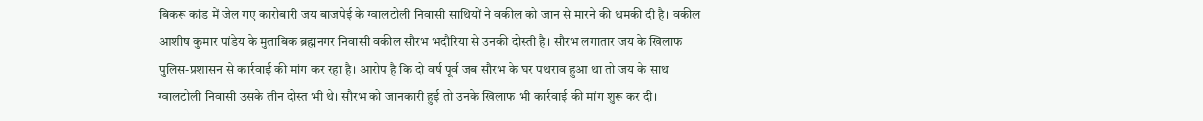बिकरू कांड में जेल गए कारोबारी जय बाजपेई के ग्वालटोली निवासी साथियों ने वकील को जान से मारने की धमकी दी है। वकील आशीष कुमार पांडेय के मुताबिक ब्रह्मनगर निवासी वकील सौरभ भदौरिया से उनकी दोस्ती है। सौरभ लगातार जय के खिलाफ पुलिस-प्रशासन से कार्रवाई की मांग कर रहा है। आरोप है कि दो वर्ष पूर्व जब सौरभ के घर पथराव हुआ था तो जय के साथ ग्वालटोली निवासी उसके तीन दोस्त भी थे। सौरभ को जानकारी हुई तो उनके खिलाफ भी कार्रवाई की मांग शुरू कर दी।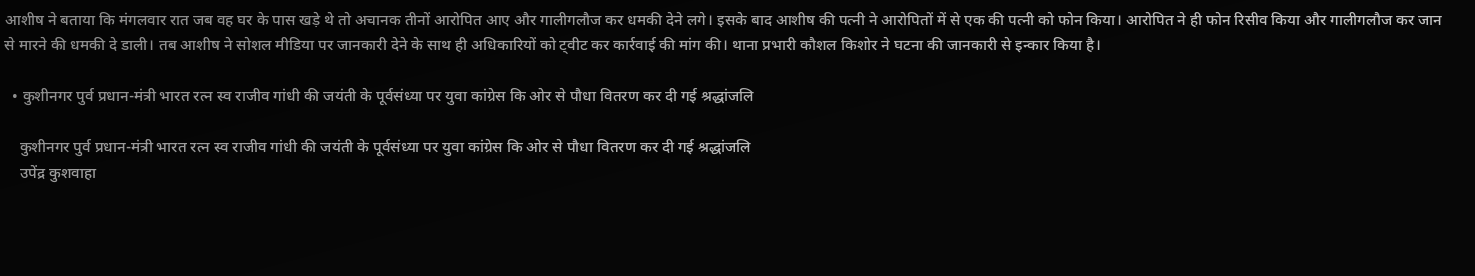आशीष ने बताया कि मंगलवार रात जब वह घर के पास खड़े थे तो अचानक तीनों आरोपित आए और गालीगलौज कर धमकी देने लगे। इसके बाद आशीष की पत्नी ने आरोपितों में से एक की पत्नी को फोन किया। आरोपित ने ही फोन रिसीव किया और गालीगलौज कर जान से मारने की धमकी दे डाली। तब आशीष ने सोशल मीडिया पर जानकारी देने के साथ ही अधिकारियों को ट्वीट कर कार्रवाई की मांग की। थाना प्रभारी कौशल किशोर ने घटना की जानकारी से इन्कार किया है।

  • कुशीनगर पुर्व प्रधान-मंत्री भारत रत्न स्व राजीव गांधी की जयंती के पूर्वसंध्या पर युवा कांग्रेस कि ओर से पौधा वितरण कर दी गई श्रद्धांजलि

    कुशीनगर पुर्व प्रधान-मंत्री भारत रत्न स्व राजीव गांधी की जयंती के पूर्वसंध्या पर युवा कांग्रेस कि ओर से पौधा वितरण कर दी गई श्रद्धांजलि
    उपेंद्र कुशवाहा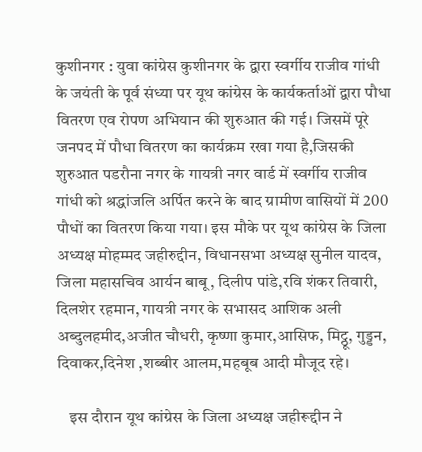कुशीनगर : युवा कांग्रेस कुशीनगर के द्वारा स्वर्गीय राजीव गांधी के जयंती के पूर्व संध्या पर यूथ कांग्रेस के कार्यकर्ताओं द्वारा पौधा वितरण एव रोपण अभियान की शुरुआत की गई। जिसमें पूरे जनपद में पौधा वितरण का कार्यक्रम रखा गया है,जिसकी शुरुआत पडरौना नगर के गायत्री नगर वार्ड में स्वर्गीय राजीव गांधी को श्रद्धांजलि अर्पित करने के बाद ग्रामीण वासियों में 200 पौधों का वितरण किया गया। इस मौके पर यूथ कांग्रेस के जिला अध्यक्ष मोहम्मद जहीरुद्दीन, विधानसभा अध्यक्ष सुनील यादव, जिला महासचिव आर्यन बाबू, दिलीप पांडे,रवि शंकर तिवारी, दिलशेर रहमान, गायत्री नगर के सभासद आशिक अली अब्दुलहमीद,अजीत चौधरी, कृष्णा कुमार,आसिफ, मिट्ठू, गुड्डन, दिवाकर,दिनेश ,शब्बीर आलम,महबूब आदी मौजूद रहे।

    इस दौरान यूथ कांग्रेस के जिला अध्यक्ष जहीरूद्दीन ने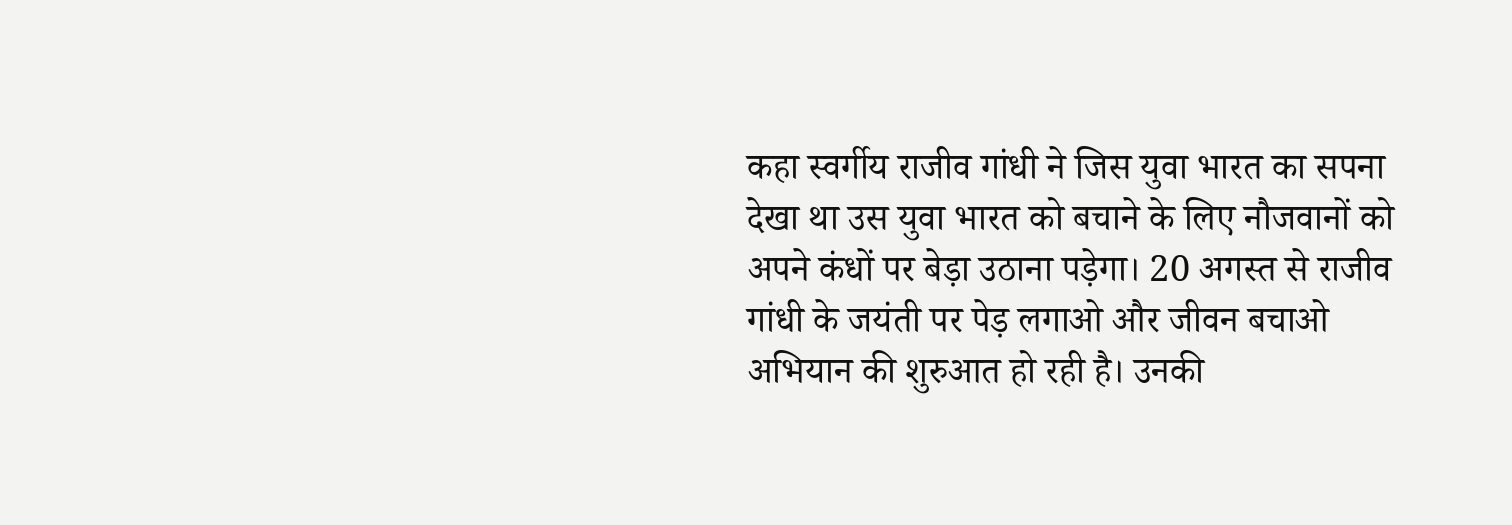कहा स्वर्गीय राजीव गांधी ने जिस युवा भारत का सपना देखा था उस युवा भारत को बचाने के लिए नौजवानों को अपने कंधों पर बेड़ा उठाना पड़ेगा। 20 अगस्त से राजीव गांधी के जयंती पर पेड़ लगाओ और जीवन बचाओ अभियान की शुरुआत हो रही है। उनकी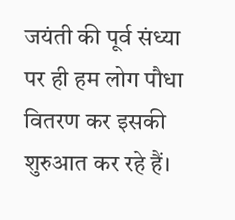जयंती की पूर्व संध्या पर ही हम लोग पौधा वितरण कर इसकी शुरुआत कर रहे हैं।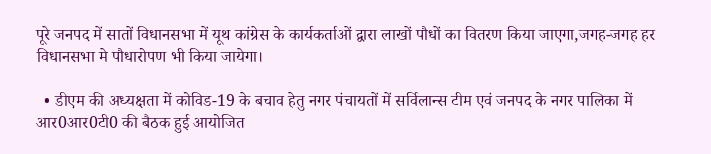पूरे जनपद में सातों विधानसभा में यूथ कांग्रेस के कार्यकर्ताओं द्वारा लाखों पौधों का वितरण किया जाएगा,जगह-जगह हर विधानसभा मे पौधारोपण भी किया जायेगा।

  • डीएम की अध्यक्षता में कोविड-19 के बचाव हेतु नगर पंचायतों में सर्विलान्स टीम एवं जनपद के नगर पालिका में आर0आर0टी0 की बैठक हुई आयोजित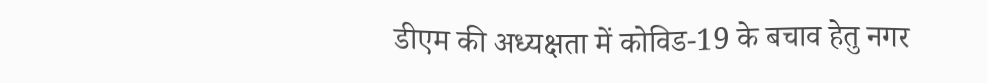डीएम की अध्यक्षता में कोविड-19 के बचाव हेतु नगर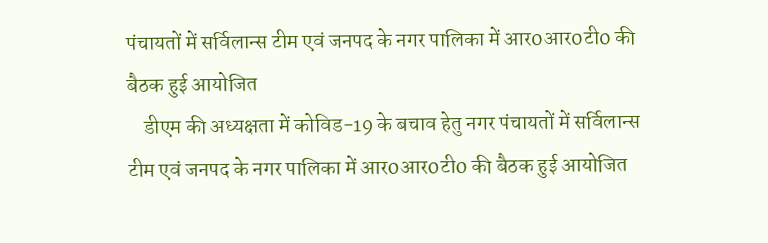पंचायतों में सर्विलान्स टीम एवं जनपद के नगर पालिका में आर0आर0टी0 की बैठक हुई आयोजित
    डीएम की अध्यक्षता में कोविड-19 के बचाव हेतु नगर पंचायतों में सर्विलान्स टीम एवं जनपद के नगर पालिका में आर0आर0टी0 की बैठक हुई आयोजित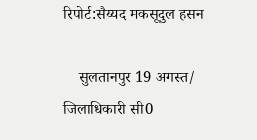रिपोर्ट:सैय्यद मकसूदुल हसन

    सुलतानपुर 19 अगस्त/ जिलाधिकारी सी0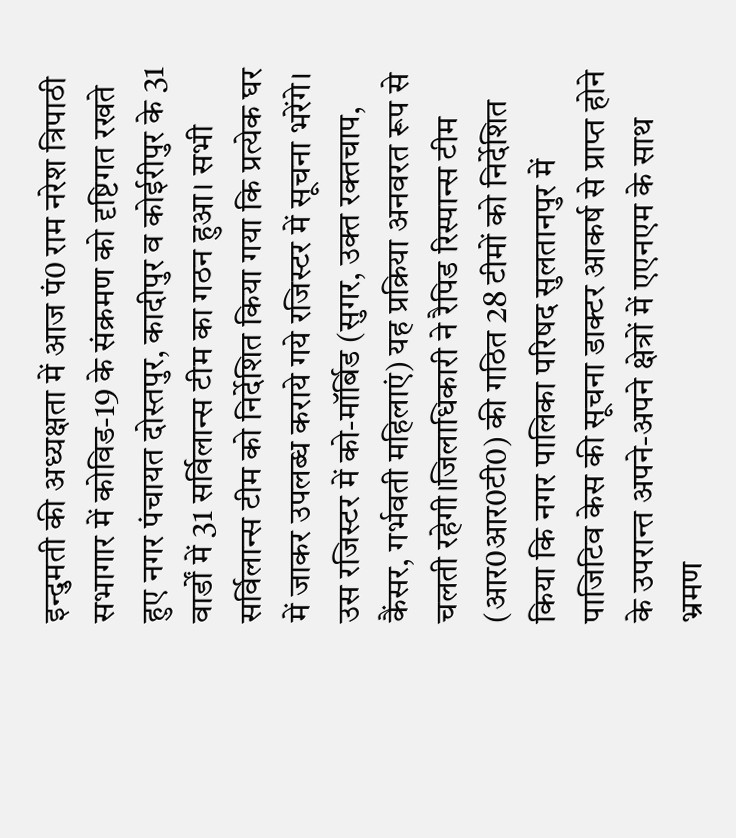इन्दुमती की अध्यक्षता में आज पं0 राम नरेश त्रिपाठी सभागार में कोविड-19 के संक्रमण को दृष्टिगत रखते हुए नगर पंचायत दोस्तपुर, कादीपुर व कोईरीपुर के 31 वार्डों में 31 सर्विलान्स टीम का गठन हुआ। सभी सर्विलान्स टीम को निर्देशित किया गया कि प्रत्येक घर में जाकर उपलब्ध कराये गये रजिस्टर में सूचना भरेंगे। उस रजिस्टर में को-मॉर्बिड (सुगर, उक्त रक्तचाप, कैंसर, गर्भवती महिलाएं) यह प्रक्रिया अनवरत रूप से चलती रहेगी।जिलाधिकारी ने रैपिड रिस्पान्स टीम (आर0आर0टी0) की गठित 28 टीमों को निर्देशित किया कि नगर पालिका परिषद सुलतानपुर में पाजिटिव केस की सूचना डाक्टर आकर्ष से प्राप्त होने के उपरान्त अपने-अपने क्षेत्रों में एएनएम के साथ भ्रमण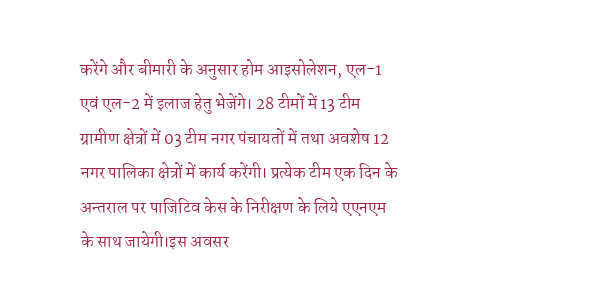करेंगे और बीमारी के अनुसार होम आइसोलेशन, एल-1 एवं एल-2 में इलाज हेतु भेजेंगे। 28 टीमों में 13 टीम ग्रामीण क्षेत्रों में 03 टीम नगर पंचायतों में तथा अवशेष 12 नगर पालिका क्षेत्रों में कार्य करेंगी। प्रत्येक टीम एक दिन के अन्तराल पर पाजिटिव केस के निरीक्षण के लिये एएनएम के साथ जायेगी।इस अवसर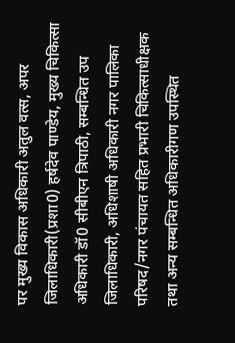पर मुख्य विकास अधिकारी अतुल वत्स, अपर जिलाधिकारी(प्रशा0) हर्षदेव पाण्डेय, मुख्य चिकित्सा अधिकारी डॉ0 सीबीएन त्रिपाठी, सम्बन्धित उप जिलाधिकारी, अधिशाषी अधिकारी नगर पालिका परिषद/नगर पंचायत सहित प्रभारी चिकित्साधीक्षक तथा अन्य सम्बन्धित अधिकारीगण उपस्थित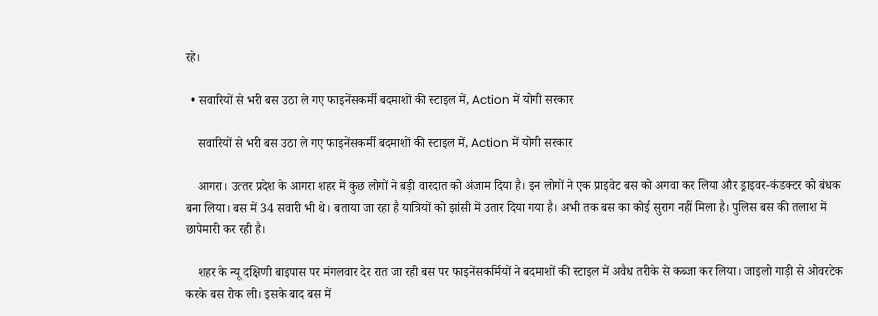रहे।

  • सवारियों से भरी बस उठा ले गए फाइनेंसकर्मी बदमाशों की स्‍टाइल में, Action में योगी सरकार

    सवारियों से भरी बस उठा ले गए फाइनेंसकर्मी बदमाशों की स्‍टाइल में, Action में योगी सरकार

    आगरा। उत्‍तर प्रदेश के आगरा शहर में कुछ लोगों ने बड़ी वारदात को अंजाम दिया है। इन लोगों ने एक प्राइवेट बस को अगवा कर लिया और ड्राइवर-कंडक्टर को बंधक बना लिया। बस में 34 सवारी भी थे। बताया जा रहा है यात्रियों को झांसी में उतार दिया गया है। अभी तक बस का कोई सुराग नहीं मिला है। पुलिस बस की तलाश में छापेमारी कर रही है।

    शहर के न्यू दक्षिणी बाइपास पर मंगलवार देर रात जा रही बस पर फाइनेंसकर्मियों ने बदमाशों की स्‍टाइल में अवैध तरीके से कब्जा कर लिया। जाइलो गाड़ी से ओवरटेक करके बस रोक ली। इसके बाद बस में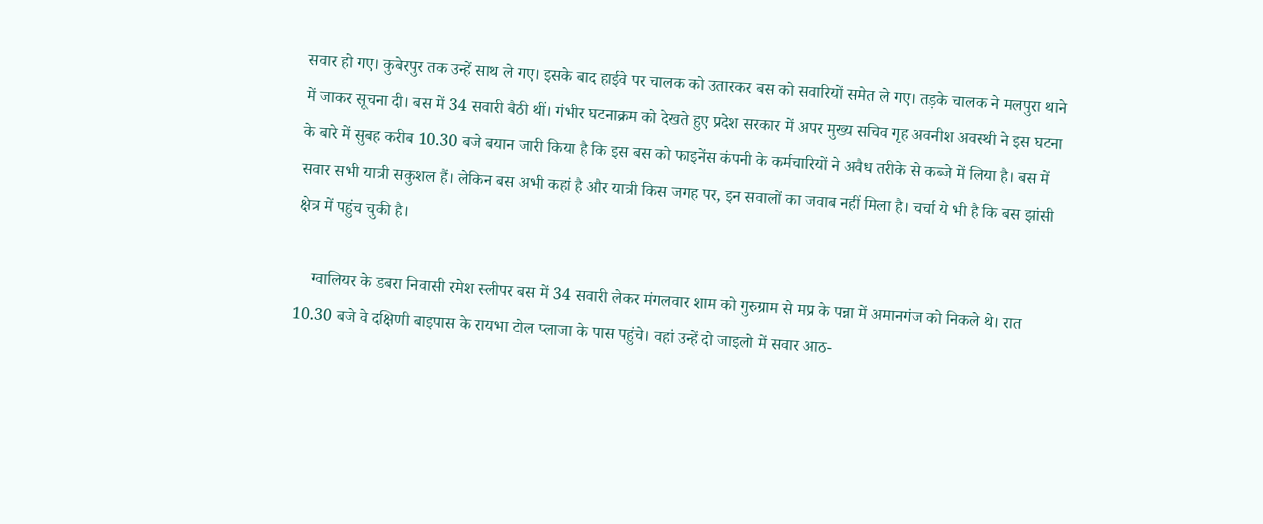सवार हो गए। कुबेरपुर तक उन्हें साथ ले गए। इसके बाद हाईवे पर चालक को उतारकर बस को सवारियों समेत ले गए। तड़के चालक ने मलपुरा थाने में जाकर सूचना दी। बस में 34 सवारी बैठी थीं। गंभीर घटनाक्रम को देखते हुए प्रदेश सरकार में अपर मुख्‍य सचिव गृह अवनीश अवस्‍थी ने इस घटना के बारे में सुबह करीब 10.30 बजे बयान जारी किया है कि इस बस को फाइनेंस कंपनी के कर्मचारियों ने अवैध तरीके से कब्‍जे में लिया है। बस में सवार सभी यात्री सकुशल हैं। लेकिन बस अभी कहां है और यात्री किस जगह पर, इन सवालों का जवाब नहीं मिला है। चर्चा ये भी है कि बस झांसी क्षेत्र में पहुंच चुकी है।

    ग्वालियर के डबरा निवासी रमेश स्लीपर बस में 34 सवारी लेकर मंगलवार शाम को गुरुग्राम से मप्र के पन्ना में अमानगंज को निकले थे। रात 10.30 बजे वे दक्षिणी बाइपास के रायभा टोल प्लाजा के पास पहुंचे। वहां उन्हें दो जाइलो में सवार आठ-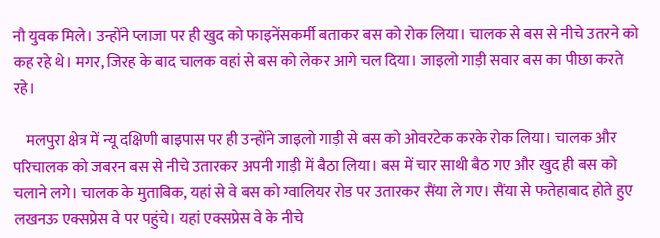नौ युवक मिले। उन्होंने प्लाजा पर ही खुद को फाइनेंसकर्मी बताकर बस को रोक लिया। चालक से बस से नीचे उतरने को कह रहे थे। मगर, जिरह के बाद चालक वहां से बस को लेकर आगे चल दिया। जाइलो गाड़ी सवार बस का पीछा करते रहे।

    मलपुरा क्षेत्र में न्यू दक्षिणी बाइपास पर ही उन्होंने जाइलो गाड़ी से बस को ओवरटेक करके रोक लिया। चालक और परिचालक को जबरन बस से नीचे उतारकर अपनी गाड़ी में बैठा लिया। बस में चार साथी बैठ गए और खुद ही बस को चलाने लगे। चालक के मुताबिक, यहां से वे बस को ग्वालियर रोड पर उतारकर सैंया ले गए। सैंया से फतेहाबाद होते हुए लखनऊ एक्सप्रेस वे पर पहुंचे। यहां एक्सप्रेस वे के नीचे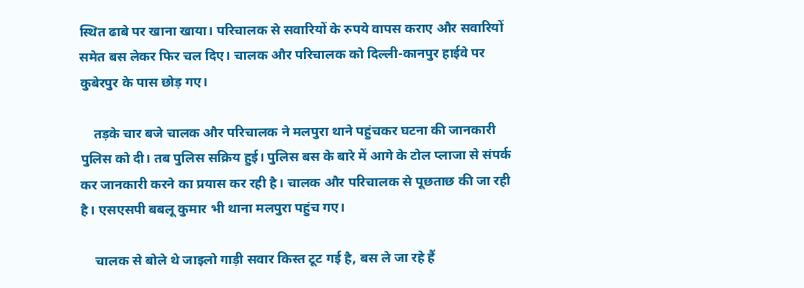स्थित ढाबे पर खाना खाया। परिचालक से सवारियों के रुपये वापस कराए और सवारियों समेत बस लेकर फिर चल दिए। चालक और परिचालक को दिल्ली-कानपुर हाईवे पर कुबेरपुर के पास छोड़ गए।

    तड़के चार बजे चालक और परिचालक ने मलपुरा थाने पहुंचकर घटना की जानकारी पुलिस को दी। तब पुलिस सक्रिय हुई। पुलिस बस के बारे में आगे के टोल प्लाजा से संपर्क कर जानकारी करने का प्रयास कर रही है। चालक और परिचालक से पूछताछ की जा रही है। एसएसपी बबलू कुमार भी थाना मलपुरा पहुंच गए।

    चालक से बोले थे जाइलो गाड़ी सवार किस्‍त टूट गई है, बस ले जा रहे हैं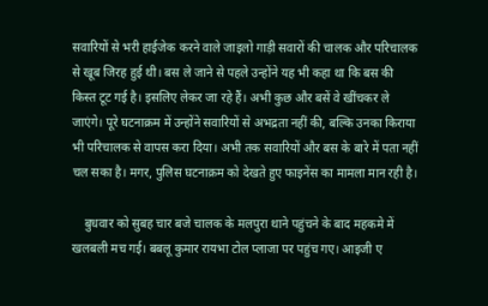सवारियों से भरी हाईजेक करने वाले जाइलो गाड़ी सवारों की चालक और परिचालक से खूब जिरह हुई थी। बस ले जाने से पहले उन्होंने यह भी कहा था कि बस की किस्‍त टूट गई है। इसलिए लेकर जा रहे हैं। अभी कुछ और बसें वे खींचकर ले जाएंगे। पूरे घटनाक्रम में उन्होंने सवारियों से अभद्रता नहीं की, बल्कि उनका किराया भी परिचालक से वापस करा दिया। अभी तक सवारियों और बस के बारे में पता नहीं चल सका है। मगर, पुलिस घटनाक्रम को देखते हुए फाइनेंस का मामला मान रही है।

    बुधवार को सुबह चार बजे चालक के मलपुरा थाने पहुंचने के बाद महकमे में खलबली मच गई। बबलू कुमार रायभा टोल प्लाजा पर पहुंच गए। आइजी ए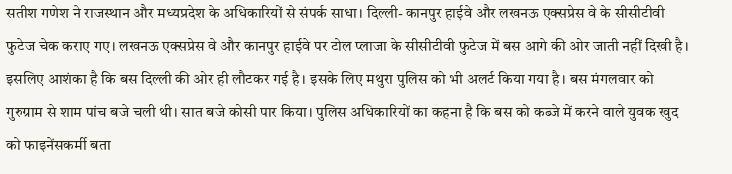सतीश गणेश ने राजस्थान और मध्यप्रदेश के अधिकारियों से संपर्क साधा। दिल्ली- कानपुर हाईवे और लखनऊ एक्सप्रेस वे के सीसीटीवी फुटेज चेक कराए गए। लखनऊ एक्सप्रेस वे और कानपुर हाईवे पर टोल प्लाजा के सीसीटीवी फुटेज में बस आगे की ओर जाती नहीं दिखी है। इसलिए आशंका है कि बस दिल्ली की ओर ही लौटकर गई है। इसके लिए मथुरा पुलिस को भी अलर्ट किया गया है। बस मंगलवार को गुरुग्राम से शाम पांच बजे चली थी। सात बजे कोसी पार किया। पुलिस अधिकारियों का कहना है कि बस को कब्जे में करने वाले युवक खुद को फाइनेंसकर्मी बता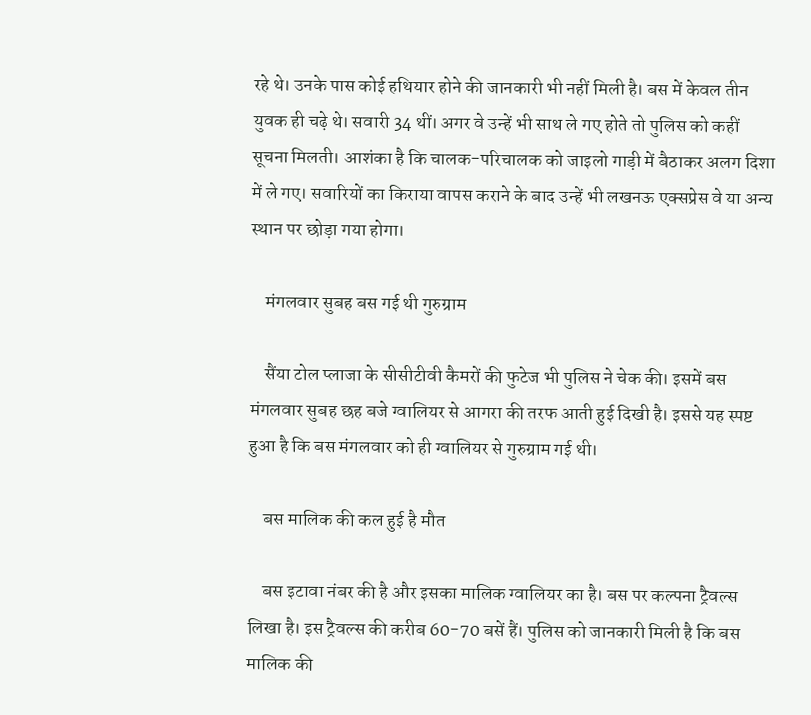रहे थे। उनके पास कोई हथियार होने की जानकारी भी नहीं मिली है। बस में केवल तीन युवक ही चढ़े थे। सवारी 34 थीं। अगर वे उन्हें भी साथ ले गए होते तो पुलिस को कहीं सूचना मिलती। आशंका है कि चालक-परिचालक को जाइलो गाड़ी में बैठाकर अलग दिशा में ले गए। सवारियों का किराया वापस कराने के बाद उन्हें भी लखनऊ एक्सप्रेस वे या अन्य स्थान पर छोड़ा गया होगा।

    मंगलवार सुबह बस गई थी गुरुग्राम

    सैंया टोल प्लाजा के सीसीटीवी कैमरों की फुटेज भी पुलिस ने चेक की। इसमें बस मंगलवार सुबह छह बजे ग्वालियर से आगरा की तरफ आती हुई दिखी है। इससे यह स्पष्ट हुआ है कि बस मंगलवार को ही ग्वालियर से गुरुग्राम गई थी।

    बस मालिक की कल हुई है मौत

    बस इटावा नंबर की है और इसका मालिक ग्वालियर का है। बस पर कल्पना ट्रैवल्स लिखा है। इस ट्रैवल्स की करीब 60-70 बसें हैं। पुलिस को जानकारी मिली है कि बस मालिक की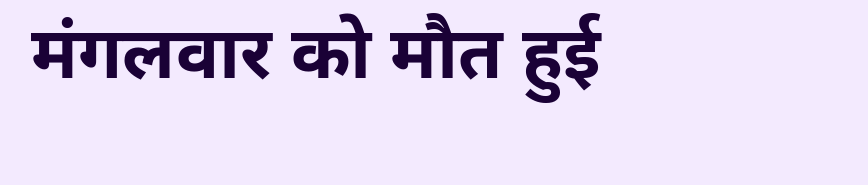मंगलवार को मौत हुई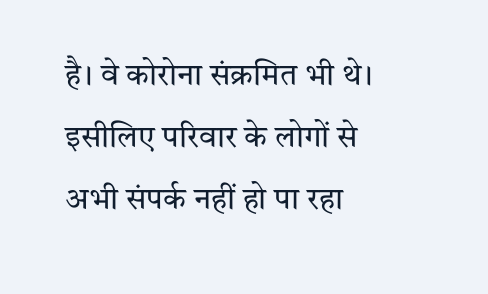है। वे कोरोना संक्रमित भी थे। इसीलिए परिवार के लोगों से अभी संपर्क नहीं हो पा रहा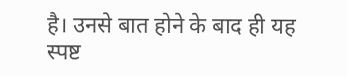है। उनसे बात होने के बाद ही यह स्पष्ट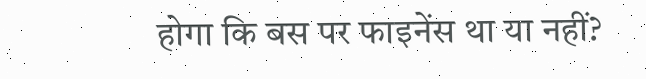होगा कि बस पर फाइनेंस था या नहीं?